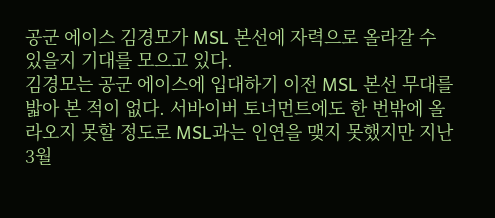공군 에이스 김경모가 MSL 본선에 자력으로 올라갈 수 있을지 기대를 모으고 있다.
김경모는 공군 에이스에 입대하기 이전 MSL 본선 무대를 밟아 본 적이 없다. 서바이버 토너먼트에도 한 번밖에 올라오지 못할 정도로 MSL과는 인연을 맺지 못했지만 지난 3월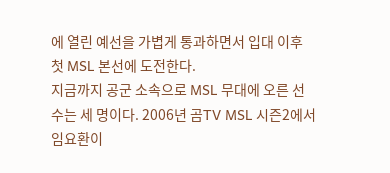에 열린 예선을 가볍게 통과하면서 입대 이후 첫 MSL 본선에 도전한다.
지금까지 공군 소속으로 MSL 무대에 오른 선수는 세 명이다. 2006년 곰TV MSL 시즌2에서 임요환이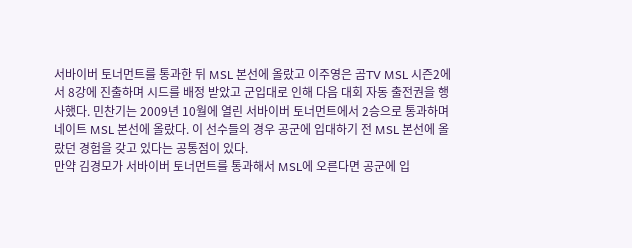서바이버 토너먼트를 통과한 뒤 MSL 본선에 올랐고 이주영은 곰TV MSL 시즌2에서 8강에 진출하며 시드를 배정 받았고 군입대로 인해 다음 대회 자동 출전권을 행사했다. 민찬기는 2009년 10월에 열린 서바이버 토너먼트에서 2승으로 통과하며 네이트 MSL 본선에 올랐다. 이 선수들의 경우 공군에 입대하기 전 MSL 본선에 올랐던 경험을 갖고 있다는 공통점이 있다.
만약 김경모가 서바이버 토너먼트를 통과해서 MSL에 오른다면 공군에 입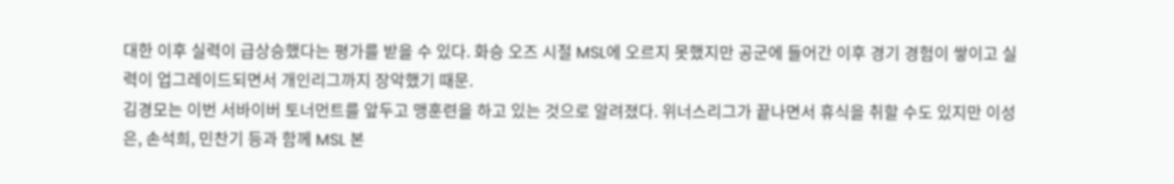대한 이후 실력이 급상승했다는 평가를 받을 수 있다. 화승 오즈 시절 MSL에 오르지 못했지만 공군에 들어간 이후 경기 경험이 쌓이고 실력이 업그레이드되면서 개인리그까지 장악했기 때문.
김경모는 이번 서바이버 토너먼트를 앞두고 맹훈련을 하고 있는 것으로 알려졌다. 위너스리그가 끝나면서 휴식을 취할 수도 있지만 이성은, 손석희, 민찬기 등과 함께 MSL 본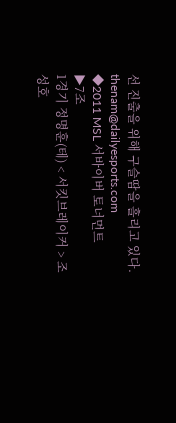선 진출을 위해 구슬땀을 흘리고 있다.
thenam@dailyesports.com
◆2011 MSL 서바이버 토너먼트
▶7조
1경기 정명훈(테) < 서킷브레이커 > 조성호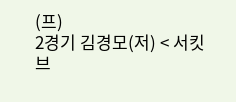(프)
2경기 김경모(저) < 서킷브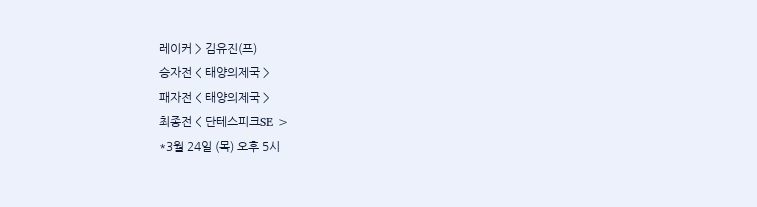레이커 > 김유진(프)
승자전 < 태양의제국 >
패자전 < 태양의제국 >
최종전 < 단테스피크SE >
*3월 24일 (목) 오후 5시